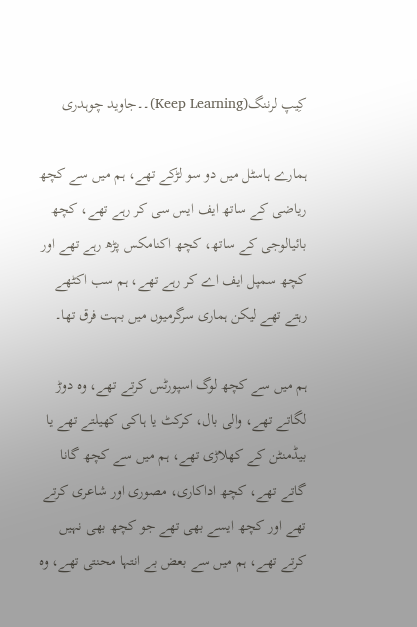کِیپ لرننگ(Keep Learning)۔۔جاوید چوہدری

ہمارے ہاسٹل میں دو سو لڑکے تھے، ہم میں سے کچھ ریاضی کے ساتھ ایف ایس سی کر رہے تھے، کچھ بائیالوجی کے ساتھ، کچھ اکنامکس پڑھ رہے تھے اور کچھ سمپل ایف اے کر رہے تھے، ہم سب اکٹھے رہتے تھے لیکن ہماری سرگرمیوں میں بہت فرق تھا۔

ہم میں سے کچھ لوگ اسپورٹس کرتے تھے، وہ دوڑ لگاتے تھے، والی بال، کرکٹ یا ہاکی کھیلتے تھے یا بیڈمنٹن کے کھلاڑی تھے، ہم میں سے کچھ گانا گاتے تھے، کچھ اداکاری، مصوری اور شاعری کرتے تھے اور کچھ ایسے بھی تھے جو کچھ بھی نہیں کرتے تھے، ہم میں سے بعض بے انتہا محنتی تھے، وہ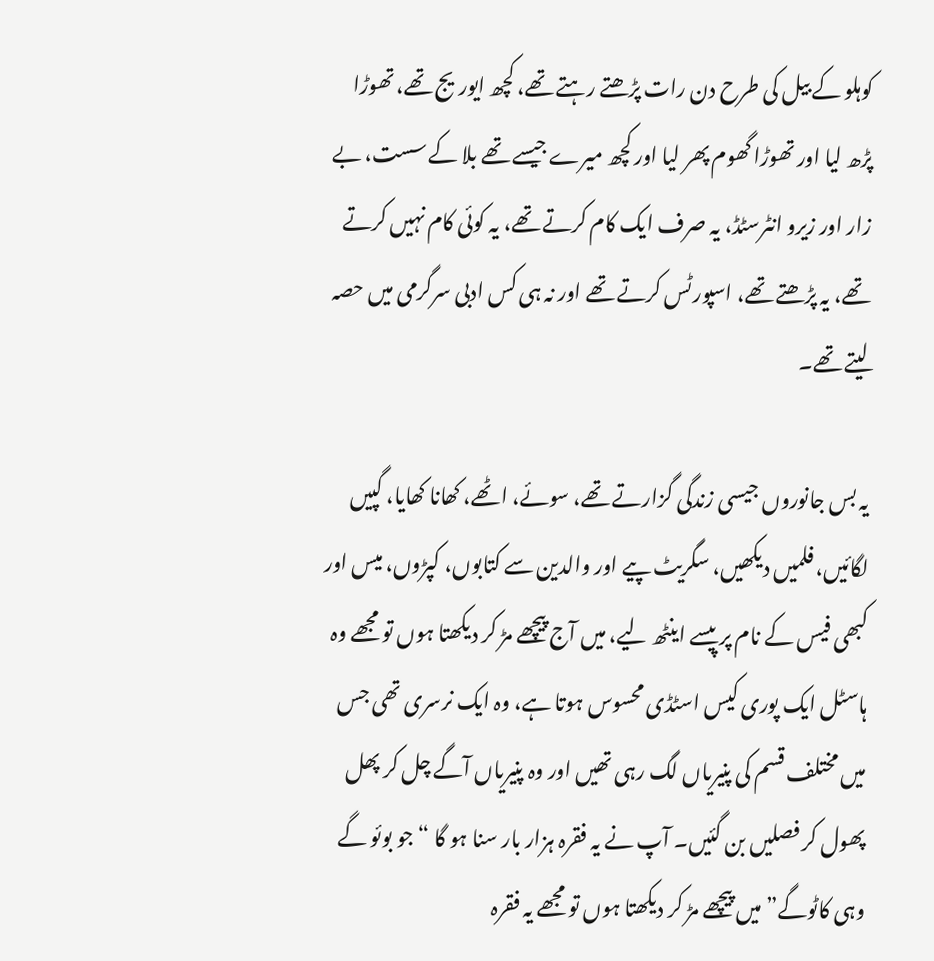کوہلو کے بیل کی طرح دن رات پڑھتے رہتے تھے، کچھ ایوریج تھے، تھوڑا پڑھ لیا اور تھوڑا گھوم پھر لیا اور کچھ میرے جیسے تھے بلا کے سست، بے زار اور زیرو انٹرسٹڈ، یہ صرف ایک کام کرتے تھے، یہ کوئی کام نہیں کرتے تھے، یہ پڑھتے تھے، اسپورٹس کرتے تھے اور نہ ہی کس ادبی سرگرمی میں حصہ لیتے تھے۔

یہ بس جانوروں جیسی زندگی گزارتے تھے، سوئے، اٹھے، کھانا کھایا، گپیں لگائیں، فلمیں دیکھیں، سگریٹ پیے اور والدین سے کتابوں، کپڑوں، میس اور کبھی فیس کے نام پر پیسے اینٹھ لیے، میں آج پیچھے مڑ کر دیکھتا ہوں تو مجھے وہ ہاسٹل ایک پوری کیس اسٹڈی محسوس ہوتا ہے، وہ ایک نرسری تھی جس میں مختلف قسم کی پنیریاں لگ رہی تھیں اور وہ پنیریاں آگے چل کر پھل پھول کر فصلیں بن گئیں۔ آپ نے یہ فقرہ ہزار بار سنا ہو گا “جو بوئو گے وہی کاٹوگے” میں پیچھے مڑ کر دیکھتا ہوں تو مجھے یہ فقرہ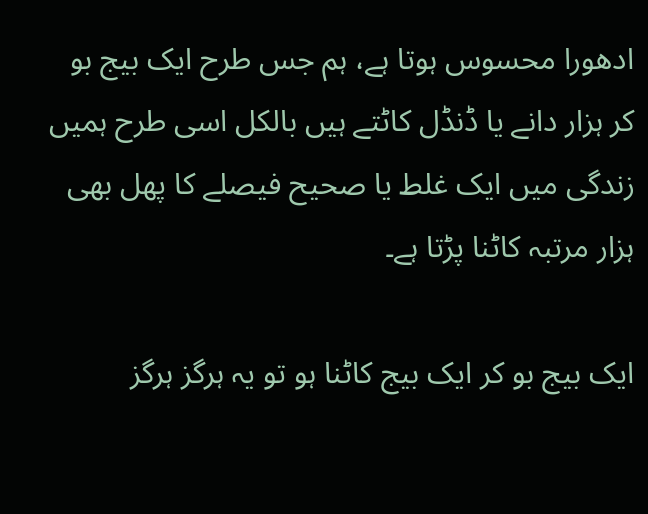ادھورا محسوس ہوتا ہے، ہم جس طرح ایک بیج بو کر ہزار دانے یا ڈنڈل کاٹتے ہیں بالکل اسی طرح ہمیں زندگی میں ایک غلط یا صحیح فیصلے کا پھل بھی ہزار مرتبہ کاٹنا پڑتا ہے۔

ایک بیج بو کر ایک بیج کاٹنا ہو تو یہ ہرگز ہرگز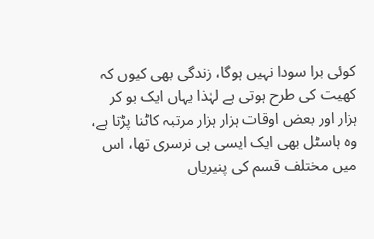کوئی برا سودا نہیں ہوگا، زندگی بھی کیوں کہ کھیت کی طرح ہوتی ہے لہٰذا یہاں ایک بو کر ہزار اور بعض اوقات ہزار ہزار مرتبہ کاٹنا پڑتا ہے، وہ ہاسٹل بھی ایک ایسی ہی نرسری تھا، اس میں مختلف قسم کی پنیریاں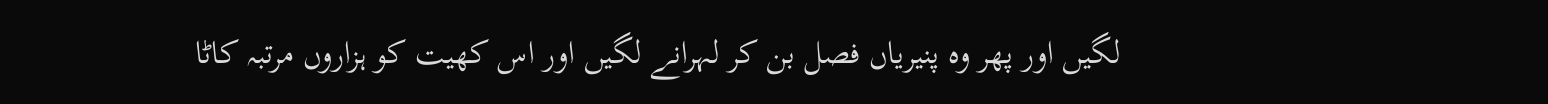لگیں اور پھر وہ پنیریاں فصل بن کر لہرانے لگیں اور اس کھیت کو ہزاروں مرتبہ کاٹا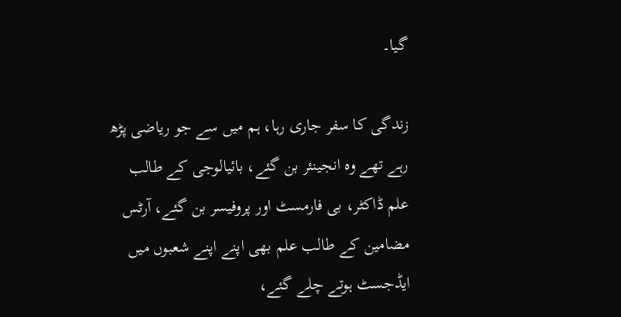گیا۔

زندگی کا سفر جاری رہا، ہم میں سے جو ریاضی پڑھ رہے تھے وہ انجینئر بن گئے، بائیالوجی کے طالب علم ڈاکٹر، بی فارمسٹ اور پروفیسر بن گئے، آرٹس مضامین کے طالب علم بھی اپنے اپنے شعبوں میں ایڈجسٹ ہوتے چلے گئے،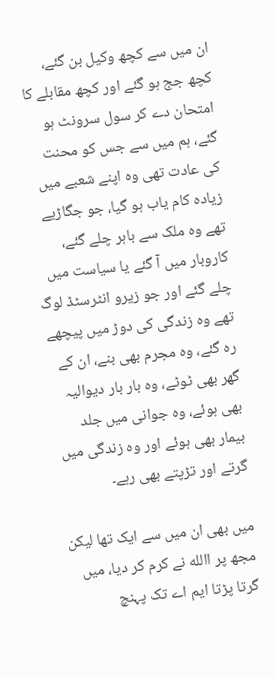ان میں سے کچھ وکیل بن گئے، کچھ جج ہو گئے اور کچھ مقابلے کا امتحان دے کر سول سرونٹ ہو گئے، ہم میں سے جس کو محنت کی عادت تھی وہ اپنے شعبے میں زیادہ کام یاب ہو گیا، جو جگاڑیے تھے وہ ملک سے باہر چلے گئے، کاروبار میں آ گئے یا سیاست میں چلے گئے اور جو زیرو انٹرسٹڈ لوگ تھے وہ زندگی کی دوڑ میں پیچھے رہ گئے، وہ مجرم بھی بنے، ان کے گھر بھی ٹوٹے، وہ بار بار دیوالیہ بھی ہوئے، وہ جوانی میں جلد بیمار بھی ہوئے اور وہ زندگی میں گرتے اور تڑپتے بھی رہے۔

میں بھی ان میں سے ایک تھا لیکن مجھ پر االله نے کرم کر دیا، میں گرتا پڑتا ایم اے تک پہنچ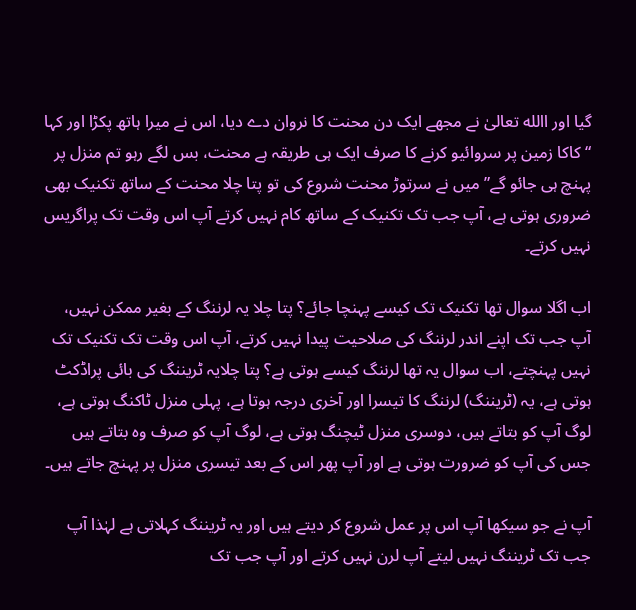گیا اور االله تعالیٰ نے مجھے ایک دن محنت کا نروان دے دیا، اس نے میرا ہاتھ پکڑا اور کہا “کاکا زمین پر سروائیو کرنے کا صرف ایک ہی طریقہ ہے محنت، بس لگے رہو تم منزل پر پہنچ ہی جائو گے” میں نے سرتوڑ محنت شروع کی تو پتا چلا محنت کے ساتھ تکنیک بھی ضروری ہوتی ہے، آپ جب تک تکنیک کے ساتھ کام نہیں کرتے آپ اس وقت تک پراگریس نہیں کرتے۔

اب اگلا سوال تھا تکنیک تک کیسے پہنچا جائے؟ پتا چلا یہ لرننگ کے بغیر ممکن نہیں، آپ جب تک اپنے اندر لرننگ کی صلاحیت پیدا نہیں کرتے، آپ اس وقت تک تکنیک تک نہیں پہنچتے، اب سوال یہ تھا لرننگ کیسے ہوتی ہے؟ پتا چلایہ ٹریننگ کی بائی پراڈکٹ ہوتی ہے، یہ (ٹریننگ) لرننگ کا تیسرا اور آخری درجہ ہوتا ہے، پہلی منزل ٹاکنگ ہوتی ہے، لوگ آپ کو بتاتے ہیں، دوسری منزل ٹیچنگ ہوتی ہے، لوگ آپ کو صرف وہ بتاتے ہیں جس کی آپ کو ضرورت ہوتی ہے اور آپ پھر اس کے بعد تیسری منزل پر پہنچ جاتے ہیں۔

آپ نے جو سیکھا آپ اس پر عمل شروع کر دیتے ہیں اور یہ ٹریننگ کہلاتی ہے لہٰذا آپ جب تک ٹریننگ نہیں لیتے آپ لرن نہیں کرتے اور آپ جب تک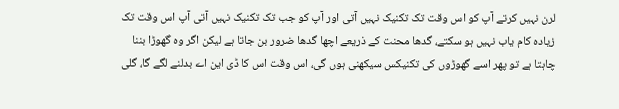لرن نہیں کرتے آپ کو اس وقت تک تکنیک نہیں آتی اور آپ کو جب تک تکنیک نہیں آتی آپ اس وقت تک زیادہ کام یاب نہیں ہو سکتے، گدھا محنت کے ذریعے اچھا گدھا ضرور بن جاتا ہے لیکن اگر وہ گھوڑا بننا چاہتا ہے تو پھر اسے گھوڑوں کی تکنیکس سیکھنی ہوں گی، اس وقت اس کا ڈی این اے بدلنے لگے گا، گلی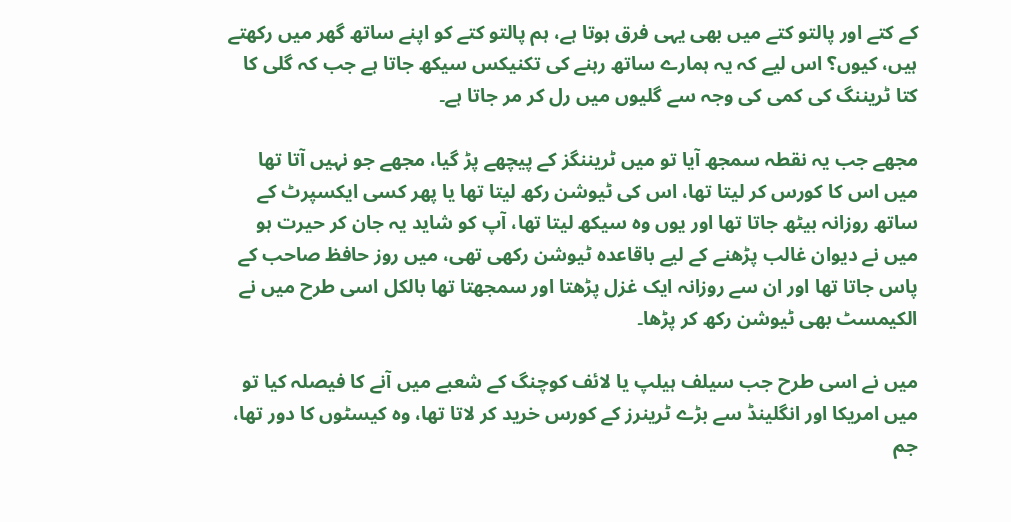کے کتے اور پالتو کتے میں بھی یہی فرق ہوتا ہے، ہم پالتو کتے کو اپنے ساتھ گھر میں رکھتے ہیں، کیوں؟ اس لیے کہ یہ ہمارے ساتھ رہنے کی تکنیکس سیکھ جاتا ہے جب کہ گلی کا کتا ٹریننگ کی کمی کی وجہ سے گلیوں میں رل کر مر جاتا ہے۔

مجھے جب یہ نقطہ سمجھ آیا تو میں ٹریننگز کے پیچھے پڑ گیا، مجھے جو نہیں آتا تھا میں اس کا کورس کر لیتا تھا، اس کی ٹیوشن رکھ لیتا تھا یا پھر کسی ایکسپرٹ کے ساتھ روزانہ بیٹھ جاتا تھا اور یوں وہ سیکھ لیتا تھا، آپ کو شاید یہ جان کر حیرت ہو میں نے دیوان غالب پڑھنے کے لیے باقاعدہ ٹیوشن رکھی تھی، میں روز حافظ صاحب کے پاس جاتا تھا اور ان سے روزانہ ایک غزل پڑھتا اور سمجھتا تھا بالکل اسی طرح میں نے الکیمسٹ بھی ٹیوشن رکھ کر پڑھا۔

میں نے اسی طرح جب سیلف ہیلپ یا لائف کوچنگ کے شعبے میں آنے کا فیصلہ کیا تو میں امریکا اور انگلینڈ سے بڑے ٹرینرز کے کورس خرید کر لاتا تھا، وہ کیسٹوں کا دور تھا، جم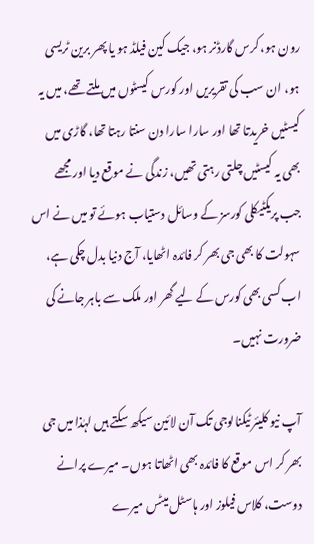رون ہو، کرس گارڈنر ہو، جیک کین فیلڈ ہو یا پھر برین ٹریسی ہو، ان سب کی تقریریں اور کورس کیسٹوں میں ملتے تھے، میں یہ کیسٹیں خریدتا تھا اور سارا سارا دن سنتا رہتا تھا، گاڑی میں بھی یہ کیسٹیں چلتی رہتی تھیں، زندگی نے موقع دیا اور مجھے جب پریکٹیکلی کورسز کے وسائل دستیاب ہوئے تو میں نے اس سہولت کا بھی جی بھر کر فائدہ اٹھایا، آج دنیا بدل چکی ہے، اب کسی بھی کورس کے لیے گھر اور ملک سے باہر جانے کی ضرورت نہیں۔

آپ نیو کلیئر ٹیکنالوجی تک آن لائین سیکھ سکتے ہیں لہٰذا میں جی بھر کر اس موقع کا فائدہ بھی اٹھاتا ہوں۔ میرے پرانے دوست، کلاس فیلوز اور ہاسٹل میٹس میرے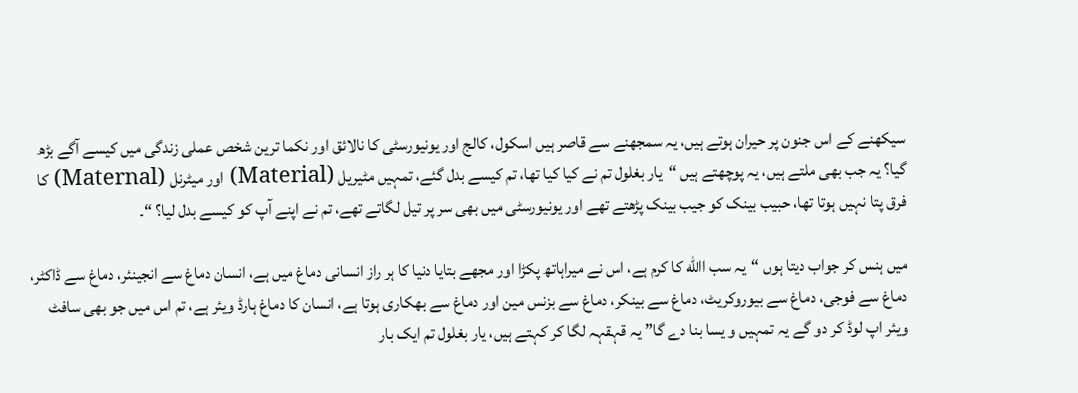سیکھنے کے اس جنون پر حیران ہوتے ہیں، یہ سمجھنے سے قاصر ہیں اسکول، کالج اور یونیورسٹی کا نالائق اور نکما ترین شخص عملی زندگی میں کیسے آگے بڑھ گیا؟ یہ جب بھی ملتے ہیں، یہ پوچھتے ہیں “یار بغلول تم نے کیا کیا تھا، تم کیسے بدل گئے، تمہیں مٹیریل (Material) اور میٹرنل (Maternal) کا فرق پتا نہیں ہوتا تھا، حبیب بینک کو جیب بینک پڑھتے تھے اور یونیورسٹی میں بھی سر پر تیل لگاتے تھے، تم نے اپنے آپ کو کیسے بدل لیا؟ “۔

میں ہنس کر جواب دیتا ہوں “یہ سب االله کا کرم ہے، اس نے میراہاتھ پکڑا اور مجھے بتایا دنیا کا ہر راز انسانی دماغ میں ہے، انسان دماغ سے انجینئر، دماغ سے ڈاکٹر، دماغ سے فوجی، دماغ سے بیوروکریٹ، دماغ سے بینکر، دماغ سے بزنس مین اور دماغ سے بھکاری ہوتا ہے، انسان کا دماغ ہارڈ ویئر ہے، تم اس میں جو بھی سافٹ ویئر اپ لوڈ کر دو گے یہ تمہیں و یسا بنا دے گا” یہ قہقہہ لگا کر کہتے ہیں، یار بغلول تم ایک بار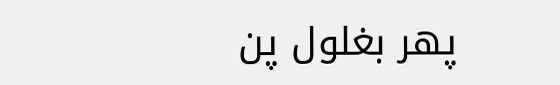پھر بغلول پن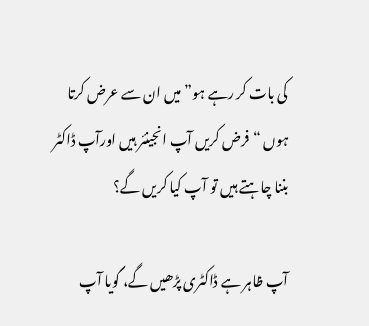کی بات کر رہے ہو” میں ان سے عرض کرتا ہوں “فرض کریں آپ انجینئر ہیں اورآپ ڈاکٹر بننا چاہتے ہیں تو آپ کیا کریں گے؟

آپ ظاہر ہے ڈاکٹری پڑھیں گے، گویا آپ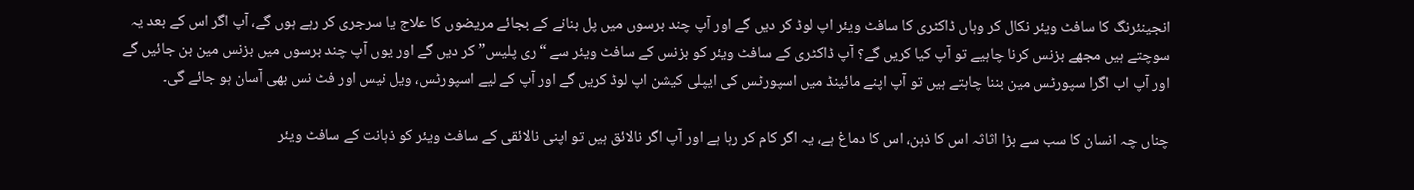انجینئرنگ کا سافٹ ویئر نکال کر وہاں ڈاکٹری کا سافٹ ویئر اپ لوڈ کر دیں گے اور آپ چند برسوں میں پل بنانے کے بجائے مریضوں کا علاج یا سرجری کر رہے ہوں گے، آپ اگر اس کے بعد یہ سوچتے ہیں مجھے بزنس کرنا چاہیے تو آپ کیا کریں گے؟ آپ ڈاکٹری کے سافٹ ویئر کو بزنس کے سافٹ ویئر سے “ری پلیس” کر دیں گے اور یوں آپ چند برسوں میں بزنس مین بن جائیں گے اور آپ اب اگرا سپورٹس مین بننا چاہتے ہیں تو آپ اپنے مائینڈ میں اسپورٹس کی ایپلی کیشن اپ لوڈ کریں گے اور آپ کے لیے اسپورٹس، ویل نیس اور فٹ نس بھی آسان ہو جائے گی۔

چناں چہ انسان کا سب سے بڑا اثاثہ اس کا ذہن، اس کا دماغ ہے، یہ اگر کام کر رہا ہے اور آپ اگر نالائق ہیں تو اپنی نالائقی کے سافٹ ویئر کو ذہانت کے سافٹ ویئر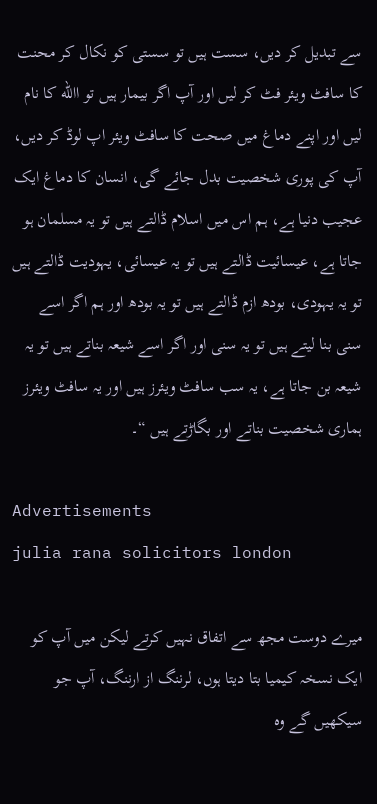سے تبدیل کر دیں، سست ہیں تو سستی کو نکال کر محنت کا سافٹ ویئر فٹ کر لیں اور آپ اگر بیمار ہیں تو االله کا نام لیں اور اپنے دماغ میں صحت کا سافٹ ویئر اپ لوڈ کر دیں، آپ کی پوری شخصیت بدل جائے گی، انسان کا دماغ ایک عجیب دنیا ہے، ہم اس میں اسلام ڈالتے ہیں تو یہ مسلمان ہو جاتا ہے، عیسائیت ڈالتے ہیں تو یہ عیسائی، یہودیت ڈالتے ہیں تو یہ یہودی، بودھ ازم ڈالتے ہیں تو یہ بودھ اور ہم اگر اسے سنی بنا لیتے ہیں تو یہ سنی اور اگر اسے شیعہ بناتے ہیں تو یہ شیعہ بن جاتا ہے، یہ سب سافٹ ویئرز ہیں اور یہ سافٹ ویئرز ہماری شخصیت بناتے اور بگاڑتے ہیں “۔

Advertisements
julia rana solicitors london

میرے دوست مجھ سے اتفاق نہیں کرتے لیکن میں آپ کو ایک نسخہ کیمیا بتا دیتا ہوں، لرننگ از ارننگ، آپ جو سیکھیں گے وہ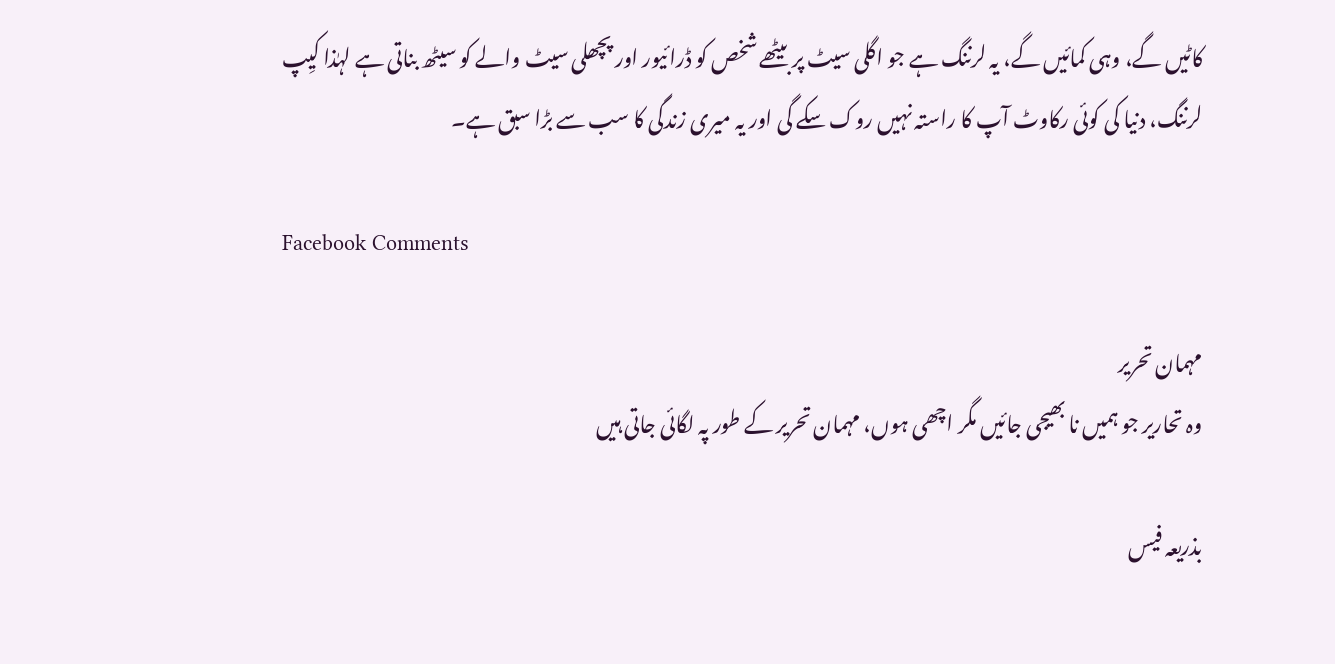کاٹیں گے، وہی کمائیں گے، یہ لرننگ ہے جو اگلی سیٹ پر بیٹھے شخص کو ڈرائیور اور پچھلی سیٹ والے کو سیٹھ بناتی ہے لہٰذا کیِپ لرننگ، دنیا کی کوئی رکاوٹ آپ کا راستہ نہیں روک سکے گی اور یہ میری زندگی کا سب سے بڑا سبق ہے۔

Facebook Comments

مہمان تحریر
وہ تحاریر جو ہمیں نا بھیجی جائیں مگر اچھی ہوں، مہمان تحریر کے طور پہ لگائی جاتی ہیں

بذریعہ فیس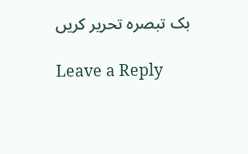بک تبصرہ تحریر کریں

Leave a Reply